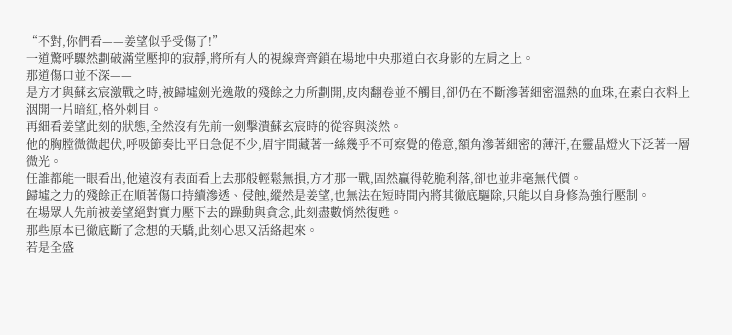“不對,你們看——姜望似乎受傷了!”
一道驚呼驟然劃破滿堂壓抑的寂靜,將所有人的視線齊齊鎖在場地中央那道白衣身影的左肩之上。
那道傷口並不深——
是方才與蘇玄宸激戰之時,被歸墟劍光逸散的殘餘之力所劃開,皮肉翻卷並不觸目,卻仍在不斷滲著細密溫熱的血珠,在素白衣料上洇開一片暗紅,格外刺目。
再細看姜望此刻的狀態,全然沒有先前一劍擊潰蘇玄宸時的從容與淡然。
他的胸膛微微起伏,呼吸節奏比平日急促不少,眉宇間藏著一絲幾乎不可察覺的倦意,額角滲著細密的薄汗,在靈晶燈火下泛著一層微光。
任誰都能一眼看出,他遠沒有表面看上去那般輕鬆無損,方才那一戰,固然贏得乾脆利落,卻也並非毫無代價。
歸墟之力的殘餘正在順著傷口持續滲透、侵蝕,縱然是姜望,也無法在短時間內將其徹底驅除,只能以自身修為強行壓制。
在場眾人先前被姜望絕對實力壓下去的躁動與貪念,此刻盡數悄然復甦。
那些原本已徹底斷了念想的天驕,此刻心思又活絡起來。
若是全盛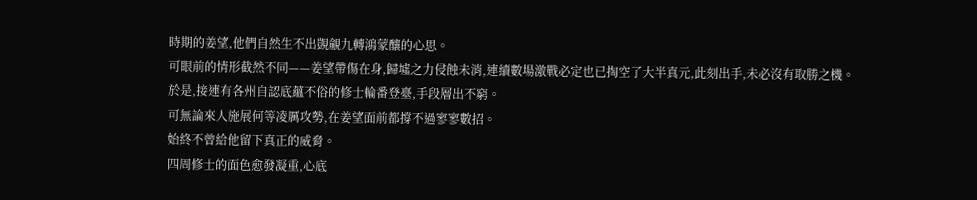時期的姜望,他們自然生不出覬覦九轉鴻蒙釀的心思。
可眼前的情形截然不同——姜望帶傷在身,歸墟之力侵蝕未消,連續數場激戰必定也已掏空了大半真元,此刻出手,未必沒有取勝之機。
於是,接連有各州自認底蘊不俗的修士輪番登臺,手段層出不窮。
可無論來人施展何等凌厲攻勢,在姜望面前都撐不過寥寥數招。
始終不曾給他留下真正的威脅。
四周修士的面色愈發凝重,心底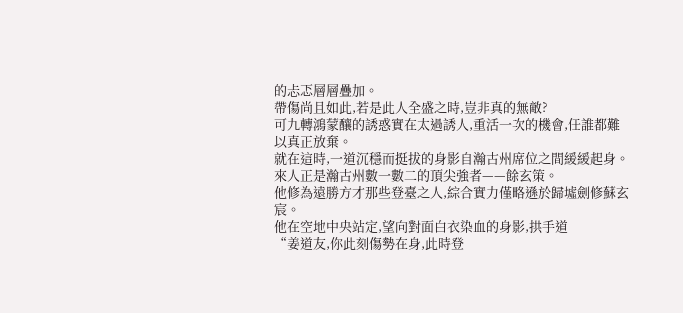的忐忑層層疊加。
帶傷尚且如此,若是此人全盛之時,豈非真的無敵?
可九轉鴻蒙釀的誘惑實在太過誘人,重活一次的機會,任誰都難以真正放棄。
就在這時,一道沉穩而挺拔的身影自瀚古州席位之間緩緩起身。
來人正是瀚古州數一數二的頂尖強者——餘玄策。
他修為遠勝方才那些登臺之人,綜合實力僅略遜於歸墟劍修蘇玄宸。
他在空地中央站定,望向對面白衣染血的身影,拱手道
“姜道友,你此刻傷勢在身,此時登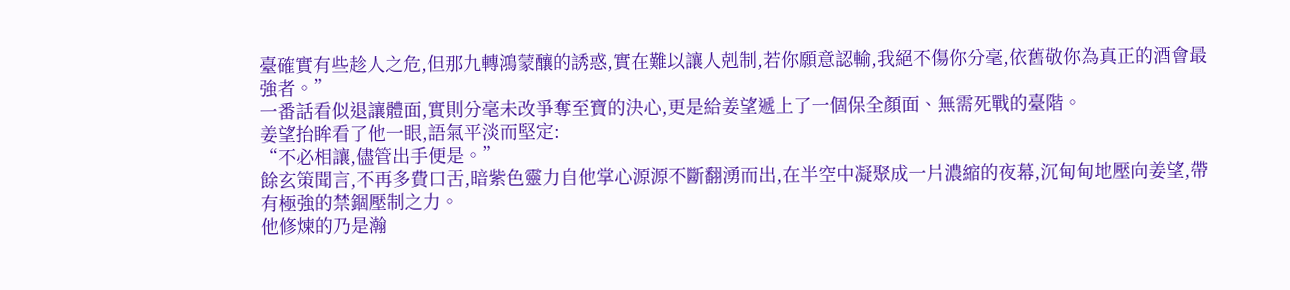臺確實有些趁人之危,但那九轉鴻蒙釀的誘惑,實在難以讓人剋制,若你願意認輸,我絕不傷你分毫,依舊敬你為真正的酒會最強者。”
一番話看似退讓體面,實則分毫未改爭奪至寶的決心,更是給姜望遞上了一個保全顏面、無需死戰的臺階。
姜望抬眸看了他一眼,語氣平淡而堅定:
“不必相讓,儘管出手便是。”
餘玄策聞言,不再多費口舌,暗紫色靈力自他掌心源源不斷翻湧而出,在半空中凝聚成一片濃縮的夜幕,沉甸甸地壓向姜望,帶有極強的禁錮壓制之力。
他修煉的乃是瀚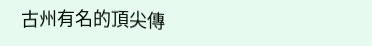古州有名的頂尖傳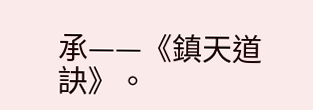承——《鎮天道訣》。